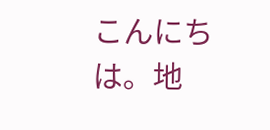こんにちは。地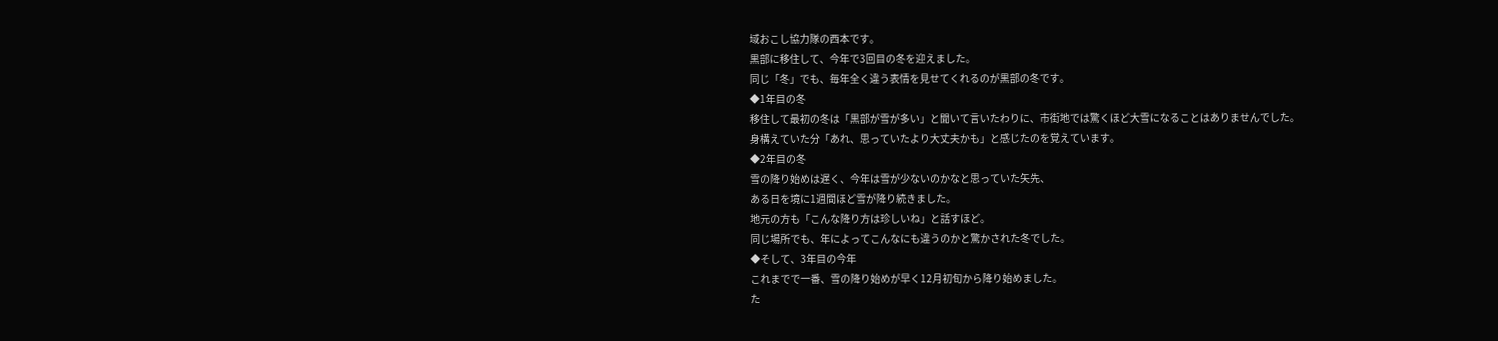域おこし協力隊の西本です。
黒部に移住して、今年で3回目の冬を迎えました。
同じ「冬」でも、毎年全く違う表情を見せてくれるのが黒部の冬です。
◆1年目の冬
移住して最初の冬は「黒部が雪が多い」と聞いて言いたわりに、市街地では驚くほど大雪になることはありませんでした。
身構えていた分「あれ、思っていたより大丈夫かも」と感じたのを覚えています。
◆2年目の冬
雪の降り始めは遅く、今年は雪が少ないのかなと思っていた矢先、
ある日を境に1週間ほど雪が降り続きました。
地元の方も「こんな降り方は珍しいね」と話すほど。
同じ場所でも、年によってこんなにも違うのかと驚かされた冬でした。
◆そして、3年目の今年
これまでで一番、雪の降り始めが早く12月初旬から降り始めました。
た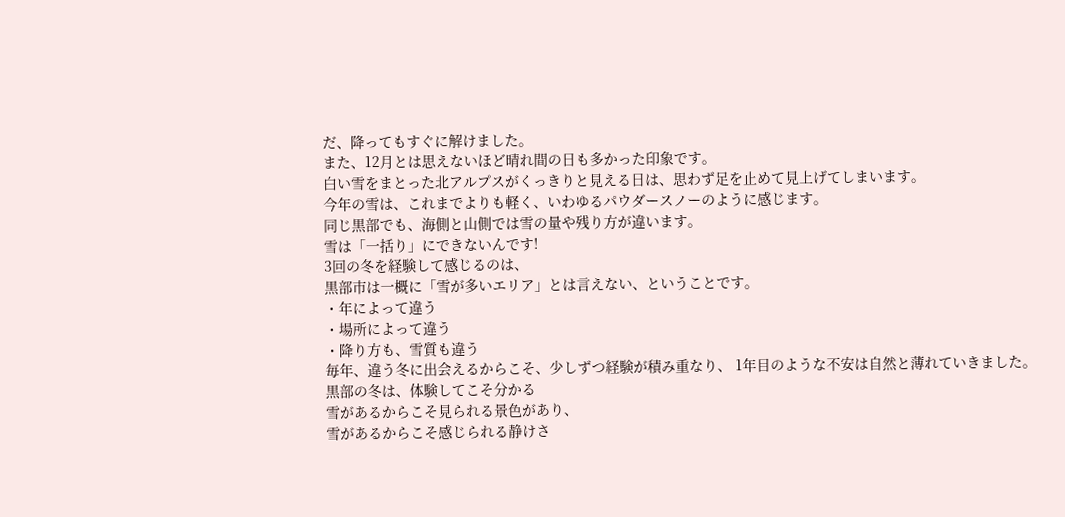だ、降ってもすぐに解けました。
また、12月とは思えないほど晴れ間の日も多かった印象です。
白い雪をまとった北アルプスがくっきりと見える日は、思わず足を止めて見上げてしまいます。
今年の雪は、これまでよりも軽く、いわゆるパウダースノーのように感じます。
同じ黒部でも、海側と山側では雪の量や残り方が違います。
雪は「一括り」にできないんです!
3回の冬を経験して感じるのは、
黒部市は一概に「雪が多いエリア」とは言えない、ということです。
・年によって違う
・場所によって違う
・降り方も、雪質も違う
毎年、違う冬に出会えるからこそ、少しずつ経験が積み重なり、 1年目のような不安は自然と薄れていきました。
黒部の冬は、体験してこそ分かる
雪があるからこそ見られる景色があり、
雪があるからこそ感じられる静けさ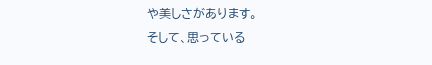や美しさがあります。
そして、思っている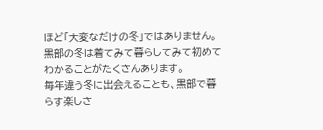ほど「大変なだけの冬」ではありません。
黒部の冬は着てみて暮らしてみて初めてわかることがたくさんあります。
毎年違う冬に出会えることも、黒部で暮らす楽しさ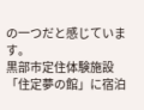の一つだと感じています。
黒部市定住体験施設 「住定夢の館」に宿泊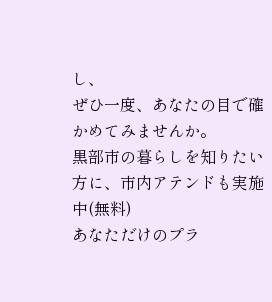し、
ぜひ一度、あなたの目で確かめてみませんか。
黒部市の暮らしを知りたい方に、市内アテンドも実施中(無料)
あなただけのプラ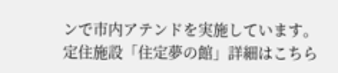ンで市内アテンドを実施しています。
定住施設「住定夢の館」詳細はこちら